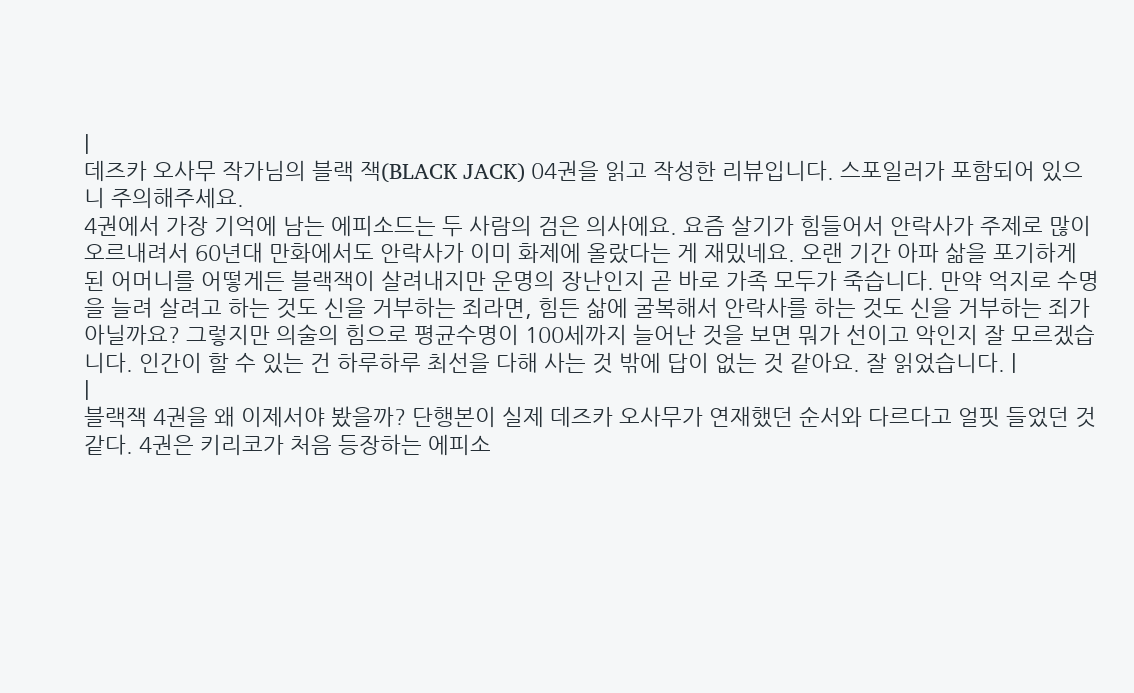|
데즈카 오사무 작가님의 블랙 잭(BLACK JACK) 04권을 읽고 작성한 리뷰입니다. 스포일러가 포함되어 있으니 주의해주세요.
4권에서 가장 기억에 남는 에피소드는 두 사람의 검은 의사에요. 요즘 살기가 힘들어서 안락사가 주제로 많이 오르내려서 60년대 만화에서도 안락사가 이미 화제에 올랐다는 게 재밌네요. 오랜 기간 아파 삶을 포기하게 된 어머니를 어떻게든 블랙잭이 살려내지만 운명의 장난인지 곧 바로 가족 모두가 죽습니다. 만약 억지로 수명을 늘려 살려고 하는 것도 신을 거부하는 죄라면, 힘든 삶에 굴복해서 안락사를 하는 것도 신을 거부하는 죄가 아닐까요? 그렇지만 의술의 힘으로 평균수명이 100세까지 늘어난 것을 보면 뭐가 선이고 악인지 잘 모르겠습니다. 인간이 할 수 있는 건 하루하루 최선을 다해 사는 것 밖에 답이 없는 것 같아요. 잘 읽었습니다. |
|
블랙잭 4권을 왜 이제서야 봤을까? 단행본이 실제 데즈카 오사무가 연재했던 순서와 다르다고 얼핏 들었던 것 같다. 4권은 키리코가 처음 등장하는 에피소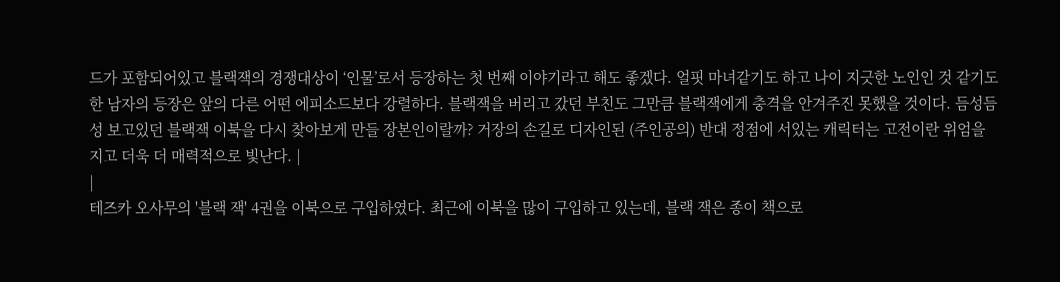드가 포함되어있고 블랙잭의 경쟁대상이 ‘인물’로서 등장하는 첫 번째 이야기라고 해도 좋겠다. 얼핏 마녀같기도 하고 나이 지긋한 노인인 것 같기도 한 남자의 등장은 앞의 다른 어떤 에피소드보다 강렬하다. 블랙잭을 버리고 갔던 부친도 그만큼 블랙잭에게 충격을 안겨주진 못했을 것이다. 듬성듬성 보고있던 블랙잭 이북을 다시 찾아보게 만들 장본인이랄까? 거장의 손길로 디자인된 (주인공의) 반대 정점에 서있는 캐릭터는 고전이란 위엄을 지고 더욱 더 매력적으로 빛난다. |
|
테즈카 오사무의 '블랙 잭' 4권을 이북으로 구입하였다. 최근에 이북을 많이 구입하고 있는데, 블랙 잭은 종이 책으로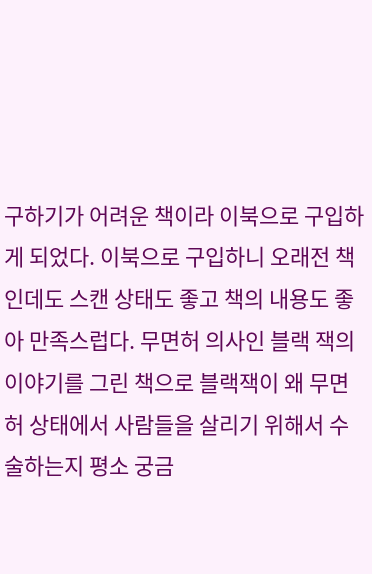구하기가 어려운 책이라 이북으로 구입하게 되었다. 이북으로 구입하니 오래전 책인데도 스캔 상태도 좋고 책의 내용도 좋아 만족스럽다. 무면허 의사인 블랙 잭의 이야기를 그린 책으로 블랙잭이 왜 무면허 상태에서 사람들을 살리기 위해서 수술하는지 평소 궁금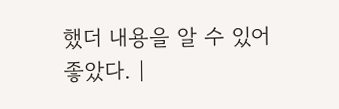했더 내용을 알 수 있어 좋았다. |